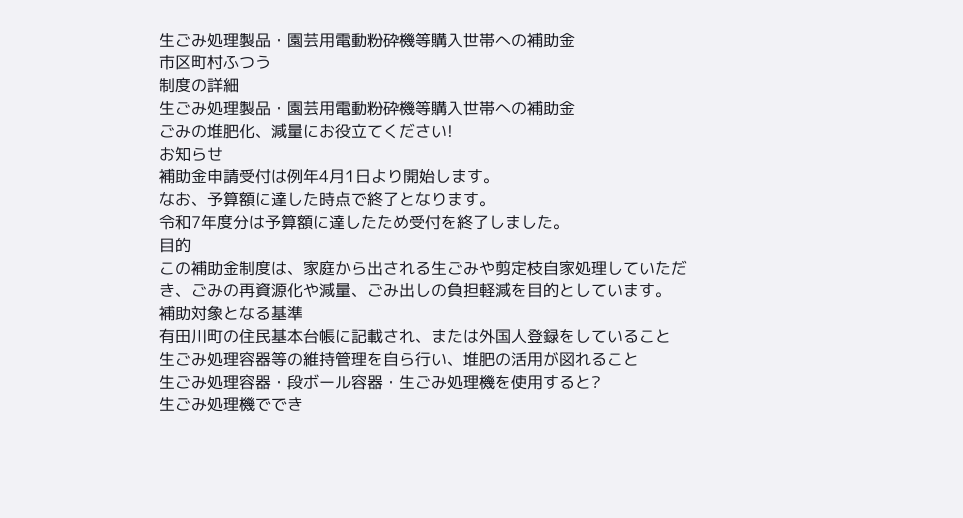生ごみ処理製品・園芸用電動粉砕機等購入世帯への補助金
市区町村ふつう
制度の詳細
生ごみ処理製品・園芸用電動粉砕機等購入世帯への補助金
ごみの堆肥化、減量にお役立てください!
お知らせ
補助金申請受付は例年4月1日より開始します。
なお、予算額に達した時点で終了となります。
令和7年度分は予算額に達したため受付を終了しました。
目的
この補助金制度は、家庭から出される生ごみや剪定枝自家処理していただき、ごみの再資源化や減量、ごみ出しの負担軽減を目的としています。
補助対象となる基準
有田川町の住民基本台帳に記載され、または外国人登録をしていること
生ごみ処理容器等の維持管理を自ら行い、堆肥の活用が図れること
生ごみ処理容器・段ボール容器・生ごみ処理機を使用すると?
生ごみ処理機ででき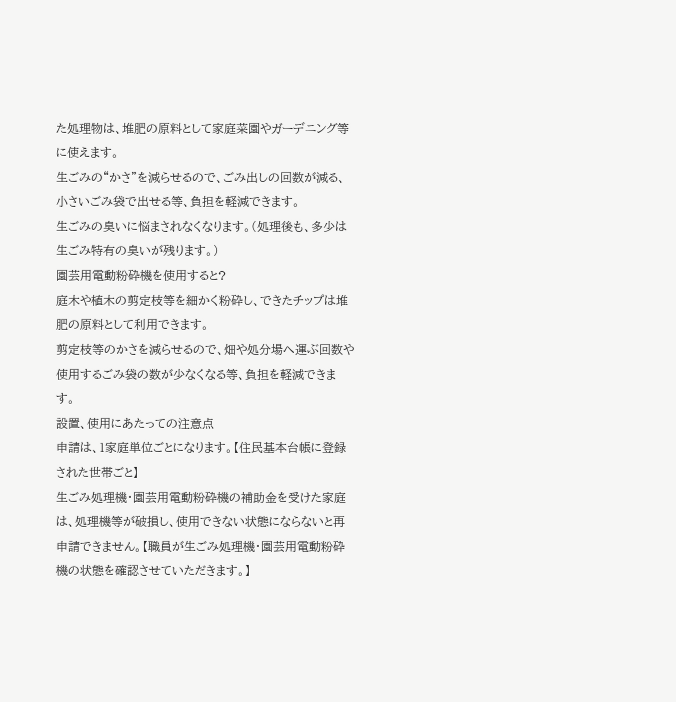た処理物は、堆肥の原料として家庭菜園やガーデニング等に使えます。
生ごみの“かさ”を減らせるので、ごみ出しの回数が減る、小さいごみ袋で出せる等、負担を軽減できます。
生ごみの臭いに悩まされなくなります。(処理後も、多少は生ごみ特有の臭いが残ります。)
園芸用電動粉砕機を使用すると?
庭木や植木の剪定枝等を細かく粉砕し、できたチップは堆肥の原料として利用できます。
剪定枝等のかさを減らせるので、畑や処分場へ運ぶ回数や使用するごみ袋の数が少なくなる等、負担を軽減できます。
設置、使用にあたっての注意点
申請は、1家庭単位ごとになります。【住民基本台帳に登録された世帯ごと】
生ごみ処理機・園芸用電動粉砕機の補助金を受けた家庭は、処理機等が破損し、使用できない状態にならないと再申請できません。【職員が生ごみ処理機・園芸用電動粉砕機の状態を確認させていただきます。】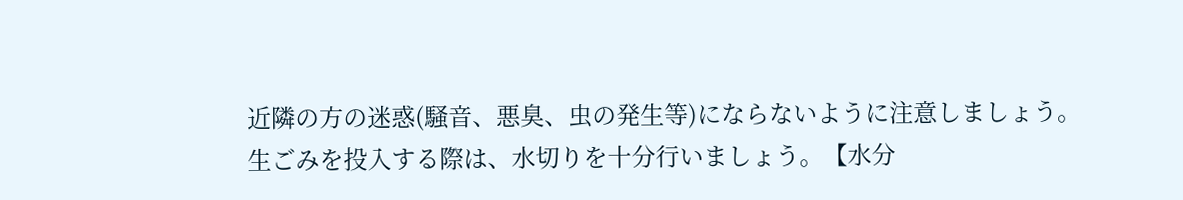近隣の方の迷惑(騒音、悪臭、虫の発生等)にならないように注意しましょう。
生ごみを投入する際は、水切りを十分行いましょう。【水分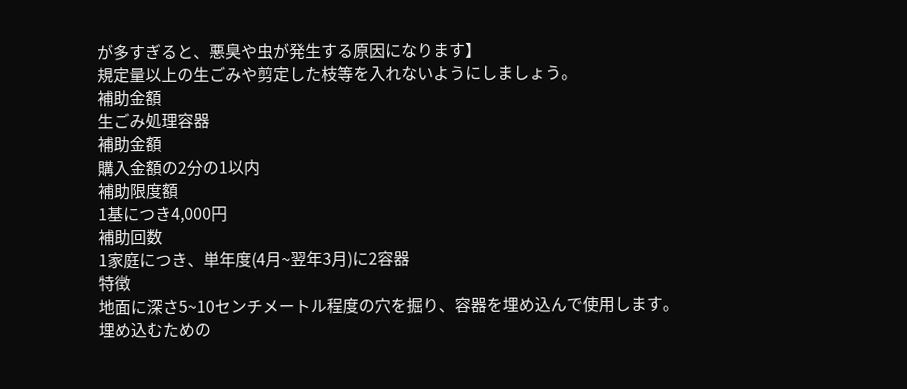が多すぎると、悪臭や虫が発生する原因になります】
規定量以上の生ごみや剪定した枝等を入れないようにしましょう。
補助金額
生ごみ処理容器
補助金額
購入金額の2分の1以内
補助限度額
1基につき4,000円
補助回数
1家庭につき、単年度(4月~翌年3月)に2容器
特徴
地面に深さ5~10センチメートル程度の穴を掘り、容器を埋め込んで使用します。
埋め込むための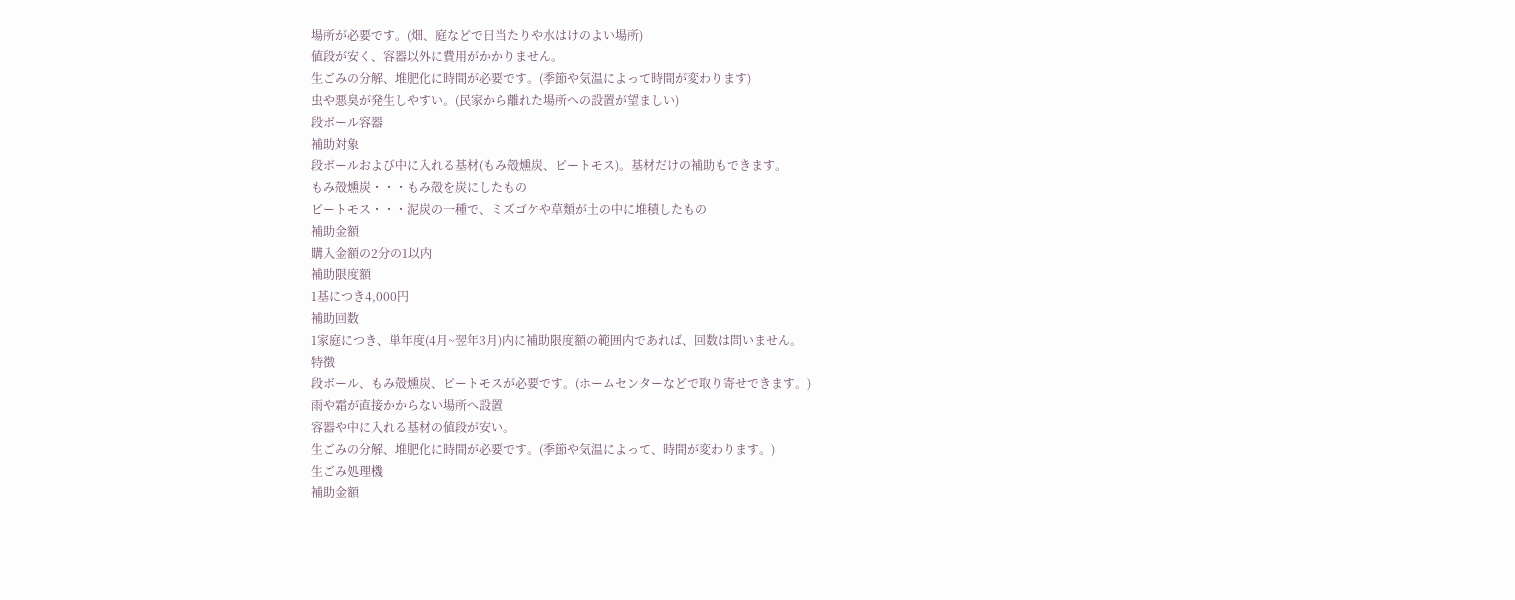場所が必要です。(畑、庭などで日当たりや水はけのよい場所)
値段が安く、容器以外に費用がかかりません。
生ごみの分解、堆肥化に時間が必要です。(季節や気温によって時間が変わります)
虫や悪臭が発生しやすい。(民家から離れた場所への設置が望ましい)
段ボール容器
補助対象
段ボールおよび中に入れる基材(もみ殻燻炭、ピートモス)。基材だけの補助もできます。
もみ殻燻炭・・・もみ殻を炭にしたもの
ピートモス・・・泥炭の一種で、ミズゴケや草類が土の中に堆積したもの
補助金額
購入金額の2分の1以内
補助限度額
1基につき4,000円
補助回数
1家庭につき、単年度(4月~翌年3月)内に補助限度額の範囲内であれば、回数は問いません。
特徴
段ボール、もみ殻燻炭、ピートモスが必要です。(ホームセンターなどで取り寄せできます。)
雨や霜が直接かからない場所へ設置
容器や中に入れる基材の値段が安い。
生ごみの分解、堆肥化に時間が必要です。(季節や気温によって、時間が変わります。)
生ごみ処理機
補助金額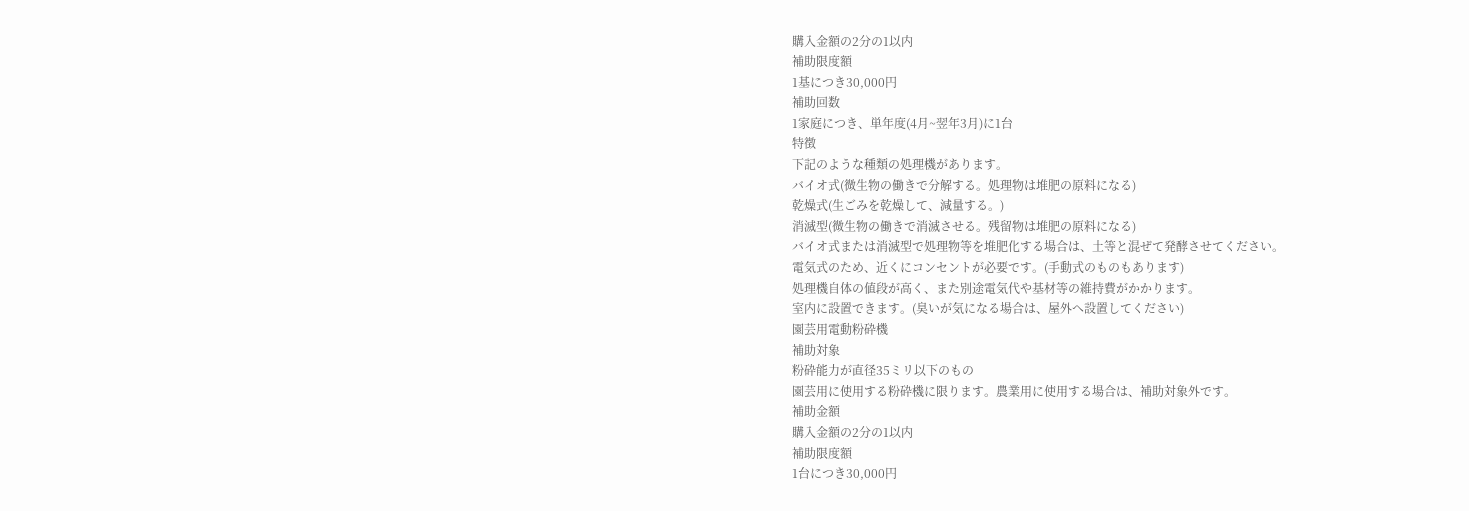購入金額の2分の1以内
補助限度額
1基につき30,000円
補助回数
1家庭につき、単年度(4月~翌年3月)に1台
特徴
下記のような種類の処理機があります。
バイオ式(微生物の働きで分解する。処理物は堆肥の原料になる)
乾燥式(生ごみを乾燥して、減量する。)
消滅型(微生物の働きで消滅させる。残留物は堆肥の原料になる)
バイオ式または消滅型で処理物等を堆肥化する場合は、土等と混ぜて発酵させてください。
電気式のため、近くにコンセントが必要です。(手動式のものもあります)
処理機自体の値段が高く、また別途電気代や基材等の維持費がかかります。
室内に設置できます。(臭いが気になる場合は、屋外へ設置してください)
園芸用電動粉砕機
補助対象
粉砕能力が直径35ミリ以下のもの
園芸用に使用する粉砕機に限ります。農業用に使用する場合は、補助対象外です。
補助金額
購入金額の2分の1以内
補助限度額
1台につき30,000円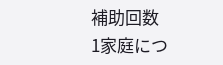補助回数
1家庭につ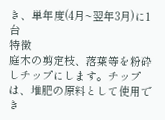き、単年度(4月~翌年3月)に1台
特徴
庭木の剪定枝、落葉等を粉砕しチップにします。チップは、堆肥の原料として使用でき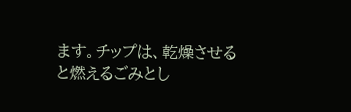ます。チップは、乾燥させると燃えるごみとし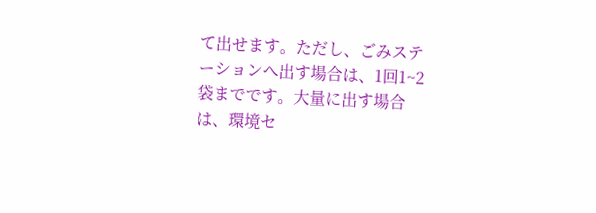て出せます。ただし、ごみステーションへ出す場合は、1回1~2袋までです。大量に出す場合は、環境セ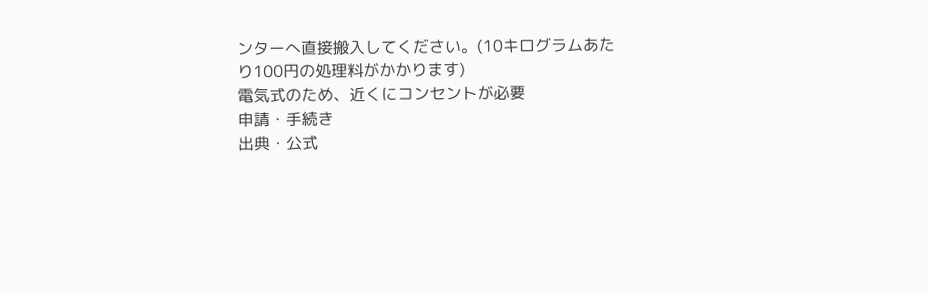ンターへ直接搬入してください。(10キログラムあたり100円の処理料がかかります)
電気式のため、近くにコンセントが必要
申請・手続き
出典・公式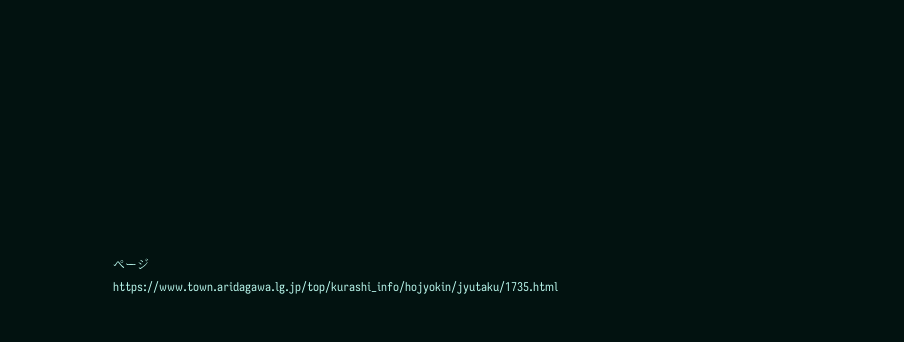ページ
https://www.town.aridagawa.lg.jp/top/kurashi_info/hojyokin/jyutaku/1735.html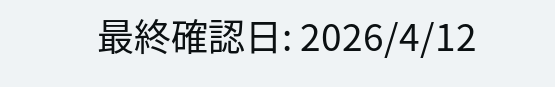最終確認日: 2026/4/12